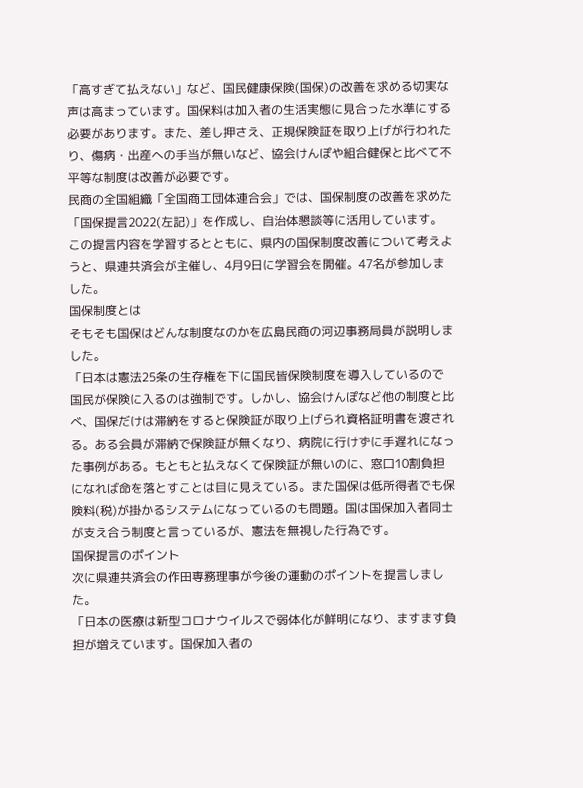「高すぎて払えない」など、国民健康保険(国保)の改善を求める切実な声は高まっています。国保料は加入者の生活実態に見合った水準にする必要があります。また、差し押さえ、正規保険証を取り上げが行われたり、傷病・出産への手当が無いなど、協会けんぽや組合健保と比べて不平等な制度は改善が必要です。
民商の全国組織「全国商工団体連合会」では、国保制度の改善を求めた「国保提言2022(左記)」を作成し、自治体懇談等に活用しています。この提言内容を学習するとともに、県内の国保制度改善について考えようと、県連共済会が主催し、4月9日に学習会を開催。47名が参加しました。
国保制度とは
そもそも国保はどんな制度なのかを広島民商の河辺事務局員が説明しました。
「日本は憲法25条の生存権を下に国民皆保険制度を導入しているので国民が保険に入るのは強制です。しかし、協会けんぽなど他の制度と比べ、国保だけは滞納をすると保険証が取り上げられ資格証明書を渡される。ある会員が滞納で保険証が無くなり、病院に行けずに手遅れになった事例がある。もともと払えなくて保険証が無いのに、窓口10割負担になれば命を落とすことは目に見えている。また国保は低所得者でも保険料(税)が掛かるシステムになっているのも問題。国は国保加入者同士が支え合う制度と言っているが、憲法を無視した行為です。
国保提言のポイント
次に県連共済会の作田専務理事が今後の運動のポイントを提言しました。
「日本の医療は新型コロナウイルスで弱体化が鮮明になり、ますます負担が増えています。国保加入者の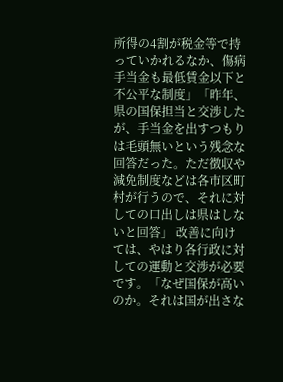所得の4割が税金等で持っていかれるなか、傷病手当金も最低賃金以下と不公平な制度」「昨年、県の国保担当と交渉したが、手当金を出すつもりは毛頭無いという残念な回答だった。ただ徴収や減免制度などは各市区町村が行うので、それに対しての口出しは県はしないと回答」 改善に向けては、やはり各行政に対しての運動と交渉が必要です。「なぜ国保が高いのか。それは国が出さな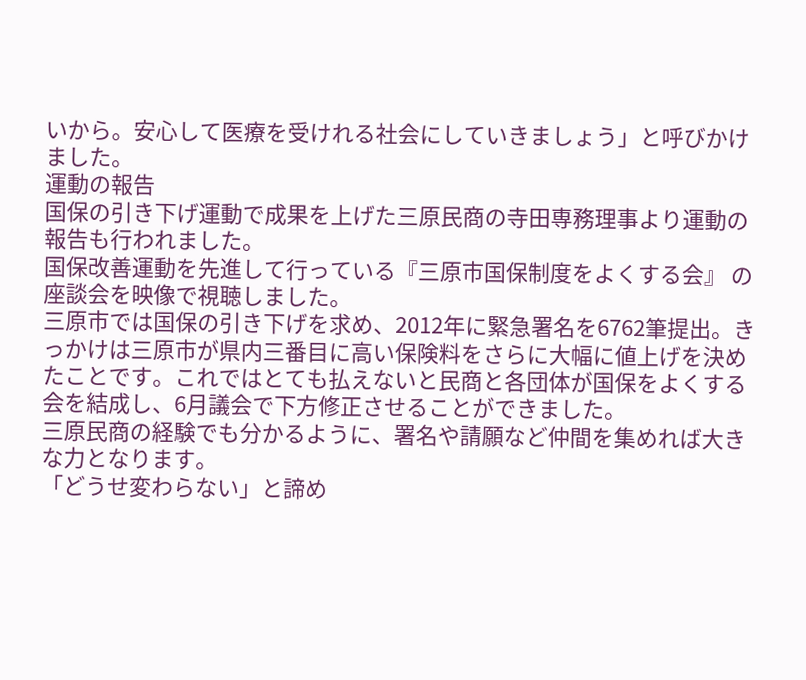いから。安心して医療を受けれる社会にしていきましょう」と呼びかけました。
運動の報告
国保の引き下げ運動で成果を上げた三原民商の寺田専務理事より運動の報告も行われました。
国保改善運動を先進して行っている『三原市国保制度をよくする会』 の座談会を映像で視聴しました。
三原市では国保の引き下げを求め、2012年に緊急署名を6762筆提出。きっかけは三原市が県内三番目に高い保険料をさらに大幅に値上げを決めたことです。これではとても払えないと民商と各団体が国保をよくする会を結成し、6月議会で下方修正させることができました。
三原民商の経験でも分かるように、署名や請願など仲間を集めれば大きな力となります。
「どうせ変わらない」と諦め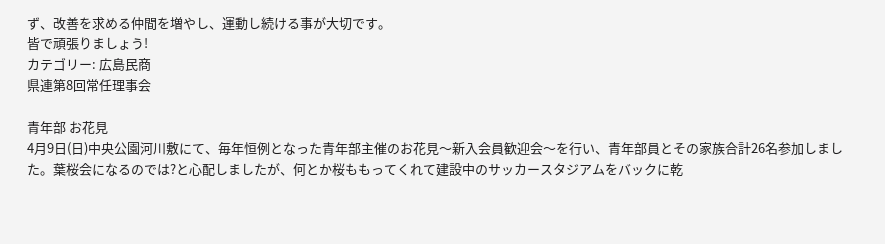ず、改善を求める仲間を増やし、運動し続ける事が大切です。
皆で頑張りましょう!
カテゴリー: 広島民商
県連第8回常任理事会

青年部 お花見
4月9日(日)中央公園河川敷にて、毎年恒例となった青年部主催のお花見〜新入会員歓迎会〜を行い、青年部員とその家族合計26名参加しました。葉桜会になるのでは?と心配しましたが、何とか桜ももってくれて建設中のサッカースタジアムをバックに乾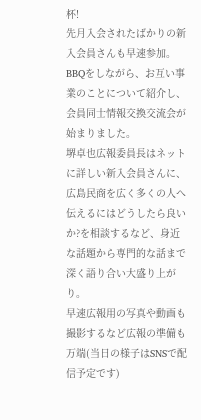杯!
先月入会されたばかりの新入会員さんも早速参加。BBQをしながら、お互い事業のことについて紹介し、会員同士情報交換交流会が始まりました。
堺卓也広報委員長はネットに詳しい新入会員さんに、広島民商を広く多くの人へ伝えるにはどうしたら良いか?を相談するなど、身近な話題から専門的な話まで深く語り合い大盛り上がり。
早速広報用の写真や動画も撮影するなど広報の準備も万端(当日の様子はSNSで配信予定です)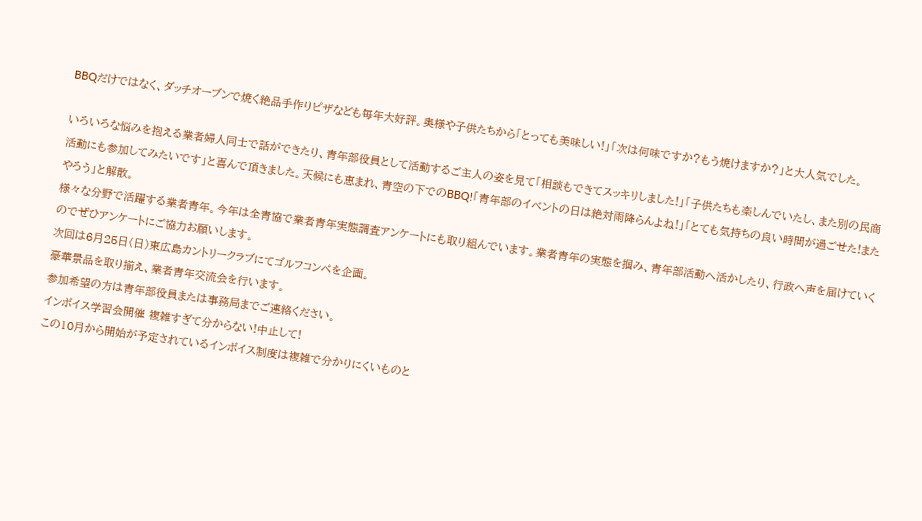BBQだけではなく、ダッチオーブンで焼く絶品手作りピザなども毎年大好評。奥様や子供たちから「とっても美味しい!」「次は何味ですか?もう焼けますか?」と大人気でした。

いろいろな悩みを抱える業者婦人同士で話ができたり、青年部役員として活動するご主人の姿を見て「相談もできてスッキリしました!」「子供たちも楽しんでいたし、また別の民商活動にも参加してみたいです」と喜んで頂きました。天候にも恵まれ、青空の下でのBBQ!「青年部のイベントの日は絶対雨降らんよね!」「とても気持ちの良い時間が過ごせた!またやろう」と解散。
様々な分野で活躍する業者青年。今年は全青協で業者青年実態調査アンケートにも取り組んでいます。業者青年の実態を掴み、青年部活動へ活かしたり、行政へ声を届けていくのでぜひアンケートにご協力お願いします。
次回は6月25日(日)東広島カントリークラブにてゴルフコンペを企画。
豪華景品を取り揃え、業者青年交流会を行います。
参加希望の方は青年部役員または事務局までご連絡ください。
インボイス学習会開催 複雑すぎて分からない!中止して!
この10月から開始が予定されているインボイス制度は複雑で分かりにくいものと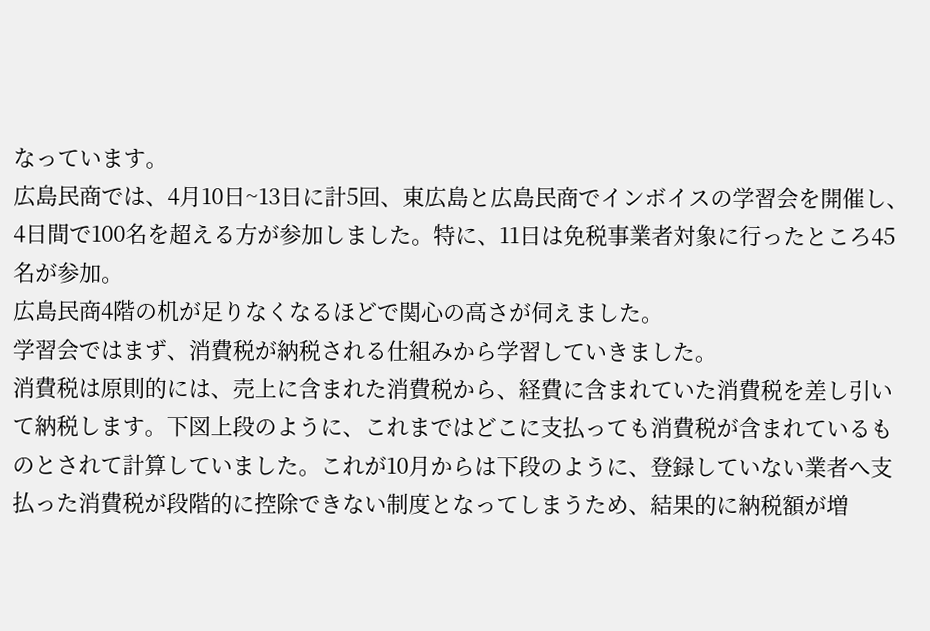なっています。
広島民商では、4月10日~13日に計5回、東広島と広島民商でインボイスの学習会を開催し、4日間で100名を超える方が参加しました。特に、11日は免税事業者対象に行ったところ45名が参加。
広島民商4階の机が足りなくなるほどで関心の高さが伺えました。
学習会ではまず、消費税が納税される仕組みから学習していきました。
消費税は原則的には、売上に含まれた消費税から、経費に含まれていた消費税を差し引いて納税します。下図上段のように、これまではどこに支払っても消費税が含まれているものとされて計算していました。これが10月からは下段のように、登録していない業者へ支払った消費税が段階的に控除できない制度となってしまうため、結果的に納税額が増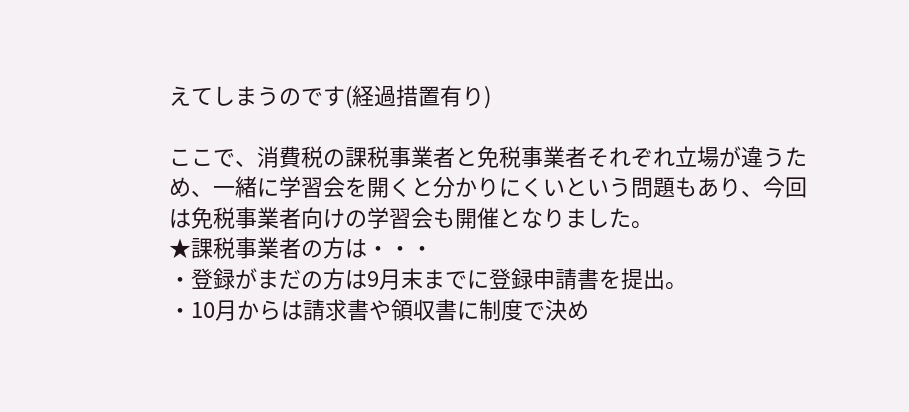えてしまうのです(経過措置有り)

ここで、消費税の課税事業者と免税事業者それぞれ立場が違うため、一緒に学習会を開くと分かりにくいという問題もあり、今回は免税事業者向けの学習会も開催となりました。
★課税事業者の方は・・・
・登録がまだの方は9月末までに登録申請書を提出。
・10月からは請求書や領収書に制度で決め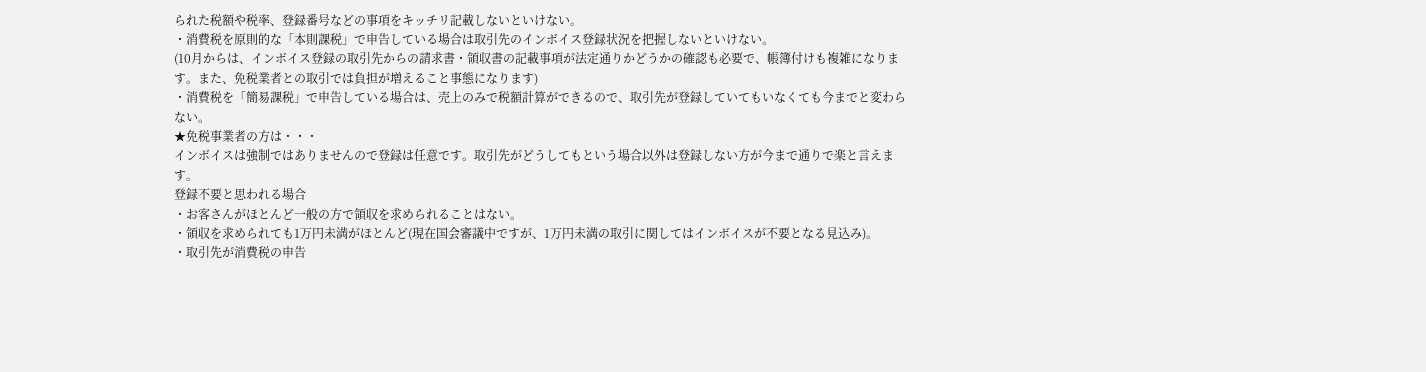られた税額や税率、登録番号などの事項をキッチリ記載しないといけない。
・消費税を原則的な「本則課税」で申告している場合は取引先のインボイス登録状況を把握しないといけない。
(10月からは、インボイス登録の取引先からの請求書・領収書の記載事項が法定通りかどうかの確認も必要で、帳簿付けも複雑になります。また、免税業者との取引では負担が増えること事態になります)
・消費税を「簡易課税」で申告している場合は、売上のみで税額計算ができるので、取引先が登録していてもいなくても今までと変わらない。
★免税事業者の方は・・・
インボイスは強制ではありませんので登録は任意です。取引先がどうしてもという場合以外は登録しない方が今まで通りで楽と言えます。
登録不要と思われる場合
・お客さんがほとんど一般の方で領収を求められることはない。
・領収を求められても1万円未満がほとんど(現在国会審議中ですが、1万円未満の取引に関してはインボイスが不要となる見込み)。
・取引先が消費税の申告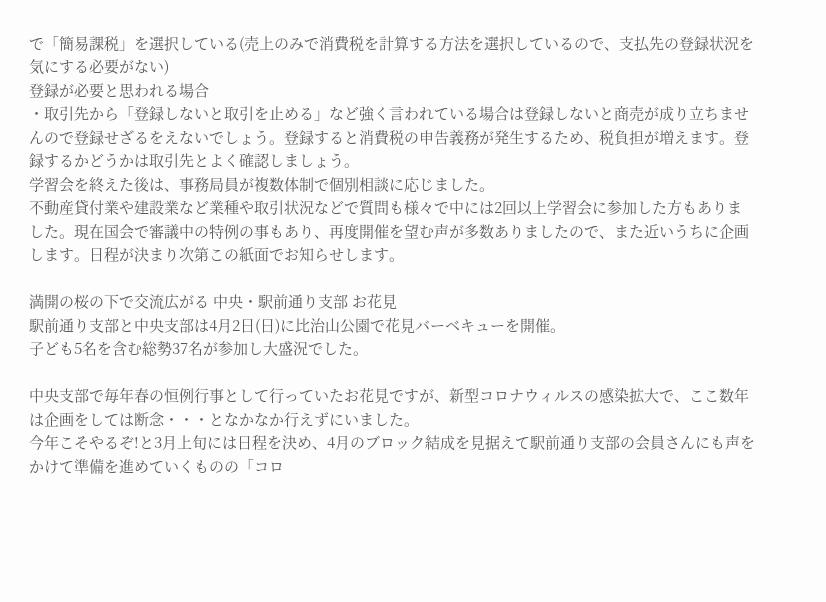で「簡易課税」を選択している(売上のみで消費税を計算する方法を選択しているので、支払先の登録状況を気にする必要がない)
登録が必要と思われる場合
・取引先から「登録しないと取引を止める」など強く言われている場合は登録しないと商売が成り立ちませんので登録せざるをえないでしょう。登録すると消費税の申告義務が発生するため、税負担が増えます。登録するかどうかは取引先とよく確認しましょう。
学習会を終えた後は、事務局員が複数体制で個別相談に応じました。
不動産貸付業や建設業など業種や取引状況などで質問も様々で中には2回以上学習会に参加した方もありました。現在国会で審議中の特例の事もあり、再度開催を望む声が多数ありましたので、また近いうちに企画します。日程が決まり次第この紙面でお知らせします。

満開の桜の下で交流広がる 中央・駅前通り支部 お花見
駅前通り支部と中央支部は4月2日(日)に比治山公園で花見バーベキューを開催。
子ども5名を含む総勢37名が参加し大盛況でした。

中央支部で毎年春の恒例行事として行っていたお花見ですが、新型コロナウィルスの感染拡大で、ここ数年は企画をしては断念・・・となかなか行えずにいました。
今年こそやるぞ!と3月上旬には日程を決め、4月のブロック結成を見据えて駅前通り支部の会員さんにも声をかけて準備を進めていくものの「コロ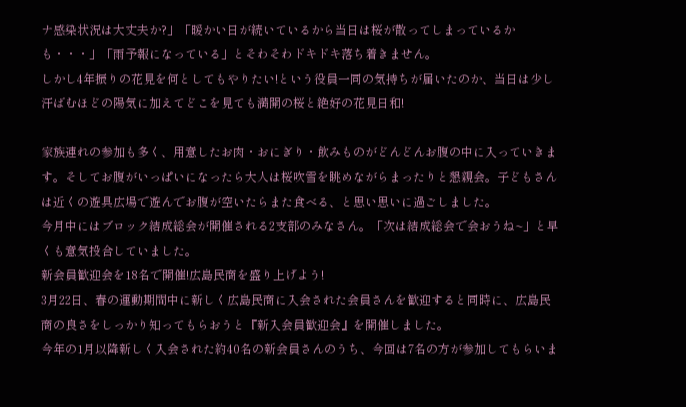ナ感染状況は大丈夫か?」「暖かい日が続いているから当日は桜が散ってしまっているかも・・・」「雨予報になっている」とそわそわドキドキ落ち着きません。
しかし4年振りの花見を何としてもやりたい!という役員一同の気持ちが届いたのか、当日は少し汗ばむほどの陽気に加えてどこを見ても満開の桜と絶好の花見日和!

家族連れの参加も多く、用意したお肉・おにぎり・飲みものがどんどんお腹の中に入っていきます。そしてお腹がいっぱいになったら大人は桜吹雪を眺めながらまったりと懇親会。子どもさんは近くの遊具広場で遊んでお腹が空いたらまた食べる、と思い思いに過ごしました。
今月中にはブロック結成総会が開催される2支部のみなさん。「次は結成総会で会おうね~」と早くも意気投合していました。
新会員歓迎会を18名で開催!広島民商を盛り上げよう!
3月22日、春の運動期間中に新しく広島民商に入会された会員さんを歓迎すると同時に、広島民商の良さをしっかり知ってもらおうと『新入会員歓迎会』を開催しました。
今年の1月以降新しく入会された約40名の新会員さんのうち、今回は7名の方が参加してもらいま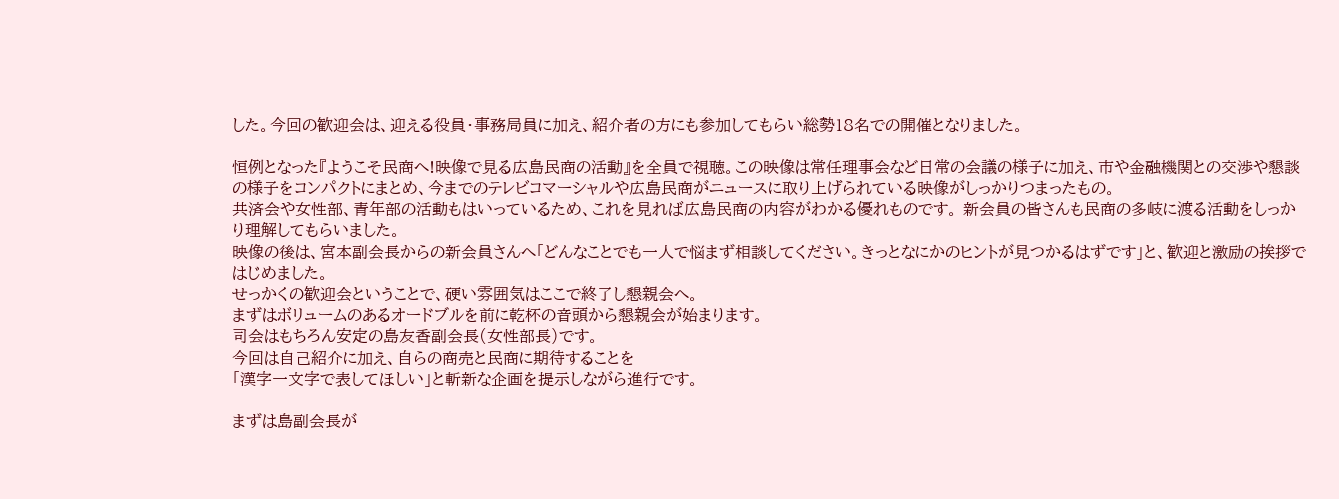した。今回の歓迎会は、迎える役員・事務局員に加え、紹介者の方にも参加してもらい総勢18名での開催となりました。

恒例となった『ようこそ民商へ!映像で見る広島民商の活動』を全員で視聴。この映像は常任理事会など日常の会議の様子に加え、市や金融機関との交渉や懇談の様子をコンパクトにまとめ、今までのテレビコマーシャルや広島民商がニュースに取り上げられている映像がしっかりつまったもの。
共済会や女性部、青年部の活動もはいっているため、これを見れば広島民商の内容がわかる優れものです。 新会員の皆さんも民商の多岐に渡る活動をしっかり理解してもらいました。
映像の後は、宮本副会長からの新会員さんへ「どんなことでも一人で悩まず相談してください。きっとなにかのヒントが見つかるはずです」と、歓迎と激励の挨拶ではじめました。
せっかくの歓迎会ということで、硬い雰囲気はここで終了し懇親会へ。
まずはボリュームのあるオードブルを前に乾杯の音頭から懇親会が始まります。
司会はもちろん安定の島友香副会長(女性部長)です。
今回は自己紹介に加え、自らの商売と民商に期待することを
「漢字一文字で表してほしい」と斬新な企画を提示しながら進行です。

まずは島副会長が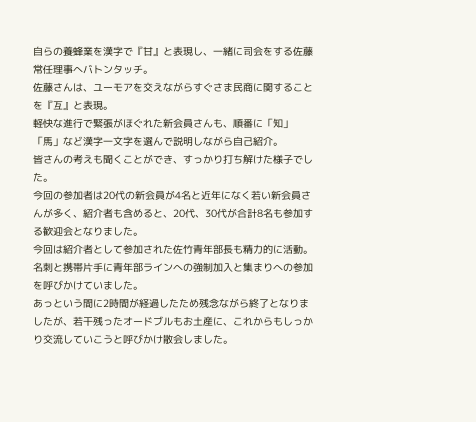自らの養蜂業を漢字で『甘』と表現し、一緒に司会をする佐藤常任理事へバトンタッチ。
佐藤さんは、ユーモアを交えながらすぐさま民商に関することを『互』と表現。
軽快な進行で緊張がほぐれた新会員さんも、順番に「知」「馬」など漢字一文字を選んで説明しながら自己紹介。
皆さんの考えも聞くことができ、すっかり打ち解けた様子でした。
今回の参加者は20代の新会員が4名と近年になく若い新会員さんが多く、紹介者も含めると、20代、30代が合計8名も参加する歓迎会となりました。
今回は紹介者として参加された佐竹青年部長も精力的に活動。名刺と携帯片手に青年部ラインへの強制加入と集まりへの参加を呼びかけていました。
あっという間に2時間が経過したため残念ながら終了となりましたが、若干残ったオードブルもお土産に、これからもしっかり交流していこうと呼びかけ散会しました。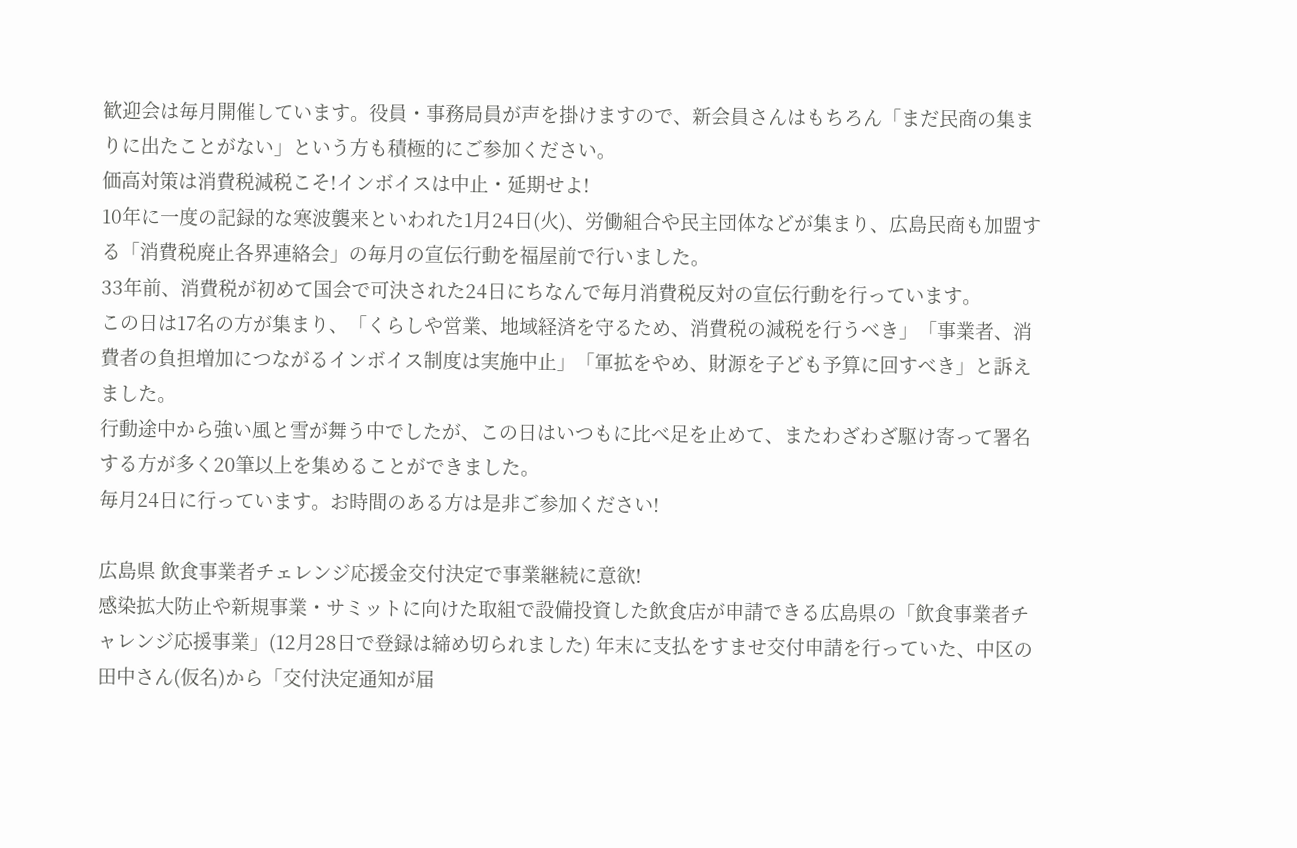歓迎会は毎月開催しています。役員・事務局員が声を掛けますので、新会員さんはもちろん「まだ民商の集まりに出たことがない」という方も積極的にご参加ください。
価高対策は消費税減税こそ!インボイスは中止・延期せよ!
10年に一度の記録的な寒波襲来といわれた1月24日(火)、労働組合や民主団体などが集まり、広島民商も加盟する「消費税廃止各界連絡会」の毎月の宣伝行動を福屋前で行いました。
33年前、消費税が初めて国会で可決された24日にちなんで毎月消費税反対の宣伝行動を行っています。
この日は17名の方が集まり、「くらしや営業、地域経済を守るため、消費税の減税を行うべき」「事業者、消費者の負担増加につながるインボイス制度は実施中止」「軍拡をやめ、財源を子ども予算に回すべき」と訴えました。
行動途中から強い風と雪が舞う中でしたが、この日はいつもに比べ足を止めて、またわざわざ駆け寄って署名する方が多く20筆以上を集めることができました。
毎月24日に行っています。お時間のある方は是非ご参加ください!

広島県 飲食事業者チェレンジ応援金交付決定で事業継続に意欲!
感染拡大防止や新規事業・サミットに向けた取組で設備投資した飲食店が申請できる広島県の「飲食事業者チャレンジ応援事業」(12月28日で登録は締め切られました) 年末に支払をすませ交付申請を行っていた、中区の田中さん(仮名)から「交付決定通知が届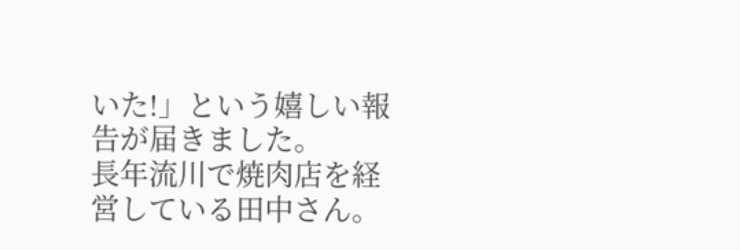いた!」という嬉しい報告が届きました。
長年流川で焼肉店を経営している田中さん。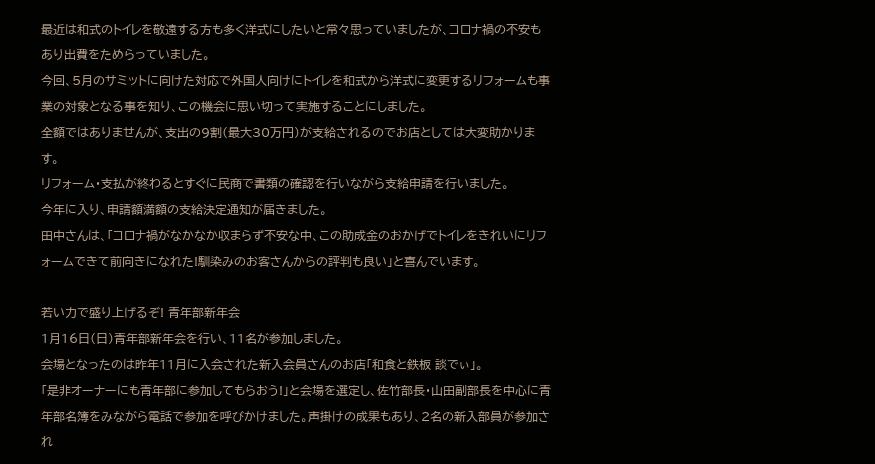最近は和式のトイレを敬遠する方も多く洋式にしたいと常々思っていましたが、コロナ禍の不安もあり出費をためらっていました。
今回、5月のサミットに向けた対応で外国人向けにトイレを和式から洋式に変更するリフォームも事業の対象となる事を知り、この機会に思い切って実施することにしました。
全額ではありませんが、支出の9割(最大30万円)が支給されるのでお店としては大変助かります。
リフォーム・支払が終わるとすぐに民商で書類の確認を行いながら支給申請を行いました。
今年に入り、申請額満額の支給決定通知が届きました。
田中さんは、「コロナ禍がなかなか収まらず不安な中、この助成金のおかげでトイレをきれいにリフォームできて前向きになれた!馴染みのお客さんからの評判も良い」と喜んでいます。

若い力で盛り上げるぞ! 青年部新年会
1月16日(日)青年部新年会を行い、11名が参加しました。
会場となったのは昨年11月に入会された新入会員さんのお店「和食と鉄板 談でぃ」。
「是非オーナーにも青年部に参加してもらおう!」と会場を選定し、佐竹部長・山田副部長を中心に青年部名簿をみながら電話で参加を呼びかけました。声掛けの成果もあり、2名の新入部員が参加され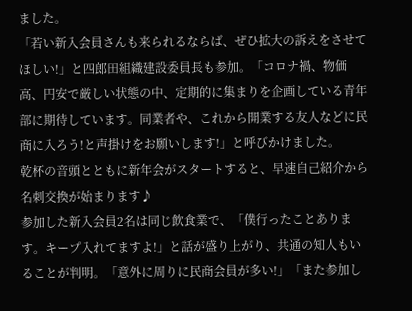ました。
「若い新入会員さんも来られるならば、ぜひ拡大の訴えをさせてほしい!」と四郎田組織建設委員長も参加。「コロナ禍、物価高、円安で厳しい状態の中、定期的に集まりを企画している青年部に期待しています。同業者や、これから開業する友人などに民商に入ろう!と声掛けをお願いします!」と呼びかけました。
乾杯の音頭とともに新年会がスタートすると、早速自己紹介から名刺交換が始まります♪
参加した新入会員2名は同じ飲食業で、「僕行ったことあります。キープ入れてますよ!」と話が盛り上がり、共通の知人もいることが判明。「意外に周りに民商会員が多い!」「また参加し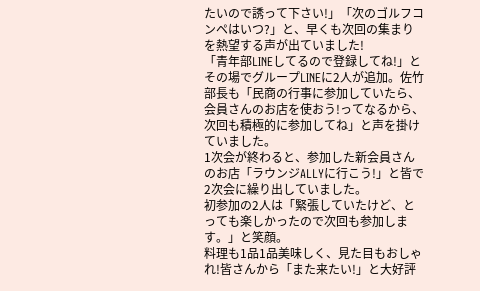たいので誘って下さい!」「次のゴルフコンペはいつ?」と、早くも次回の集まりを熱望する声が出ていました!
「青年部LINEしてるので登録してね!」とその場でグループLINEに2人が追加。佐竹部長も「民商の行事に参加していたら、会員さんのお店を使おう!ってなるから、次回も積極的に参加してね」と声を掛けていました。
1次会が終わると、参加した新会員さんのお店「ラウンジALLYに行こう!」と皆で2次会に繰り出していました。
初参加の2人は「緊張していたけど、とっても楽しかったので次回も参加します。」と笑顔。
料理も1品1品美味しく、見た目もおしゃれ!皆さんから「また来たい!」と大好評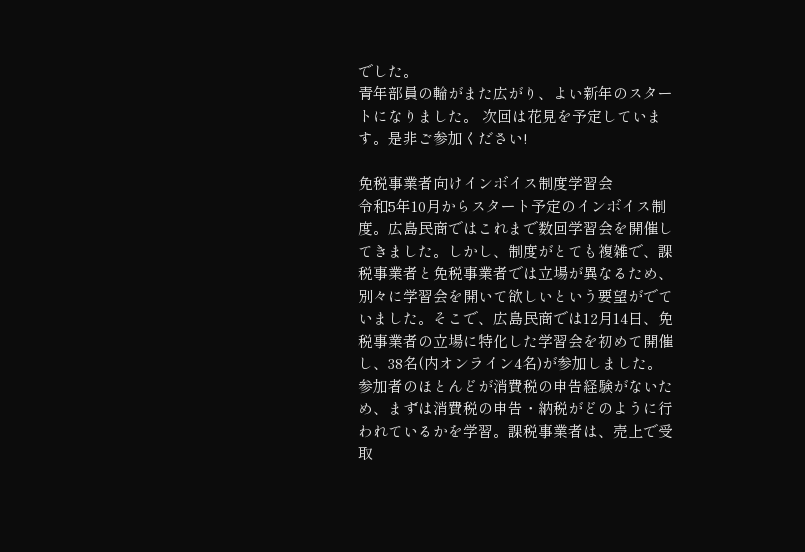でした。
青年部員の輪がまた広がり、よい新年のスタートになりました。 次回は花見を予定しています。是非ご参加ください!

免税事業者向けインボイス制度学習会
令和5年10月からスタート予定のインボイス制度。広島民商ではこれまで数回学習会を開催してきました。しかし、制度がとても複雑で、課税事業者と免税事業者では立場が異なるため、別々に学習会を開いて欲しいという要望がでていました。そこで、広島民商では12月14日、免税事業者の立場に特化した学習会を初めて開催し、38名(内オンライン4名)が参加しました。
参加者のほとんどが消費税の申告経験がないため、まずは消費税の申告・納税がどのように行われているかを学習。課税事業者は、売上で受取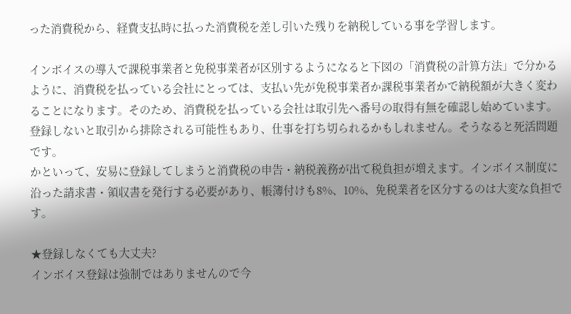った消費税から、経費支払時に払った消費税を差し引いた残りを納税している事を学習します。

インボイスの導入で課税事業者と免税事業者が区別するようになると下図の「消費税の計算方法」で分かるように、消費税を払っている会社にとっては、支払い先が免税事業者か課税事業者かで納税額が大きく変わることになります。そのため、消費税を払っている会社は取引先へ番号の取得有無を確認し始めています。登録しないと取引から排除される可能性もあり、仕事を打ち切られるかもしれません。そうなると死活問題です。
かといって、安易に登録してしまうと消費税の申告・納税義務が出て税負担が増えます。インボイス制度に沿った請求書・領収書を発行する必要があり、帳簿付けも8%、10%、免税業者を区分するのは大変な負担です。

★登録しなくても大丈夫?
インボイス登録は強制ではありませんので今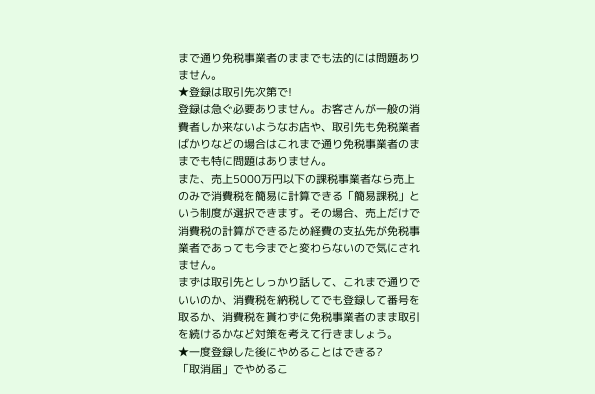まで通り免税事業者のままでも法的には問題ありません。
★登録は取引先次第で!
登録は急ぐ必要ありません。お客さんが一般の消費者しか来ないようなお店や、取引先も免税業者ばかりなどの場合はこれまで通り免税事業者のままでも特に問題はありません。
また、売上5000万円以下の課税事業者なら売上のみで消費税を簡易に計算できる「簡易課税」という制度が選択できます。その場合、売上だけで消費税の計算ができるため経費の支払先が免税事業者であっても今までと変わらないので気にされません。
まずは取引先としっかり話して、これまで通りでいいのか、消費税を納税してでも登録して番号を取るか、消費税を貰わずに免税事業者のまま取引を続けるかなど対策を考えて行きましょう。
★一度登録した後にやめることはできる?
「取消届」でやめるこ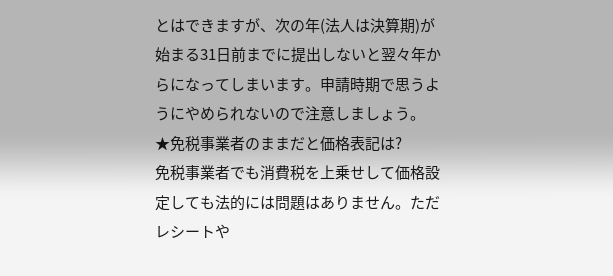とはできますが、次の年(法人は決算期)が始まる31日前までに提出しないと翌々年からになってしまいます。申請時期で思うようにやめられないので注意しましょう。
★免税事業者のままだと価格表記は?
免税事業者でも消費税を上乗せして価格設定しても法的には問題はありません。ただレシートや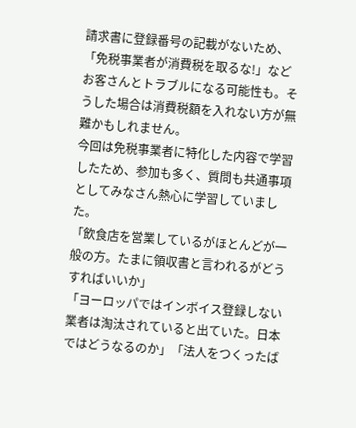請求書に登録番号の記載がないため、「免税事業者が消費税を取るな!」などお客さんとトラブルになる可能性も。そうした場合は消費税額を入れない方が無難かもしれません。
今回は免税事業者に特化した内容で学習したため、参加も多く、質問も共通事項としてみなさん熱心に学習していました。
「飲食店を営業しているがほとんどが一般の方。たまに領収書と言われるがどうすればいいか」
「ヨーロッパではインボイス登録しない業者は淘汰されていると出ていた。日本ではどうなるのか」「法人をつくったば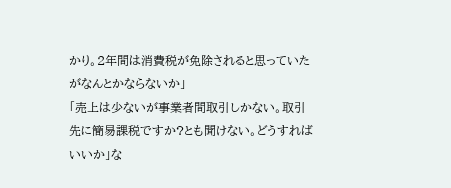かり。2年間は消費税が免除されると思っていたがなんとかならないか」
「売上は少ないが事業者間取引しかない。取引先に簡易課税ですか?とも聞けない。どうすればいいか」な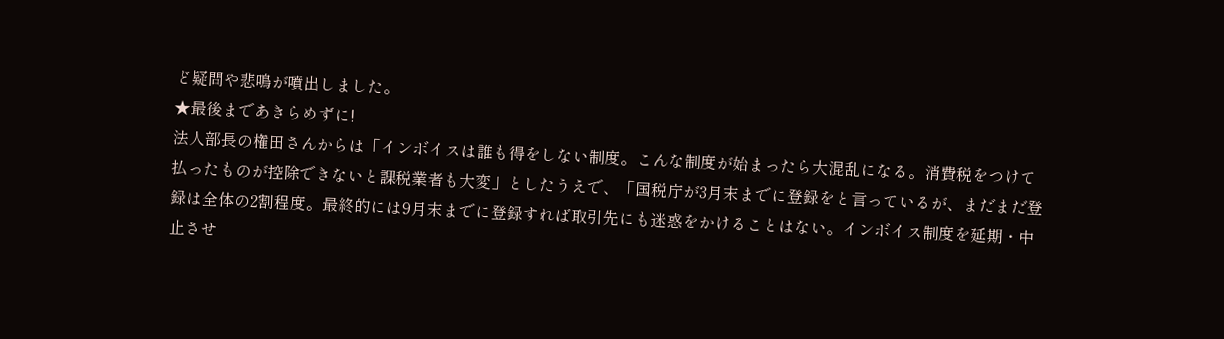ど疑問や悲鳴が噴出しました。
★最後まであきらめずに!
法人部長の権田さんからは「インボイスは誰も得をしない制度。こんな制度が始まったら大混乱になる。消費税をつけて払ったものが控除できないと課税業者も大変」としたうえで、「国税庁が3月末までに登録をと言っているが、まだまだ登録は全体の2割程度。最終的には9月末までに登録すれば取引先にも迷惑をかけることはない。インボイス制度を延期・中止させ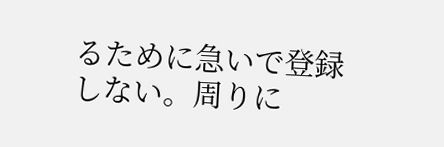るために急いで登録しない。周りに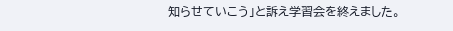知らせていこう」と訴え学習会を終えました。